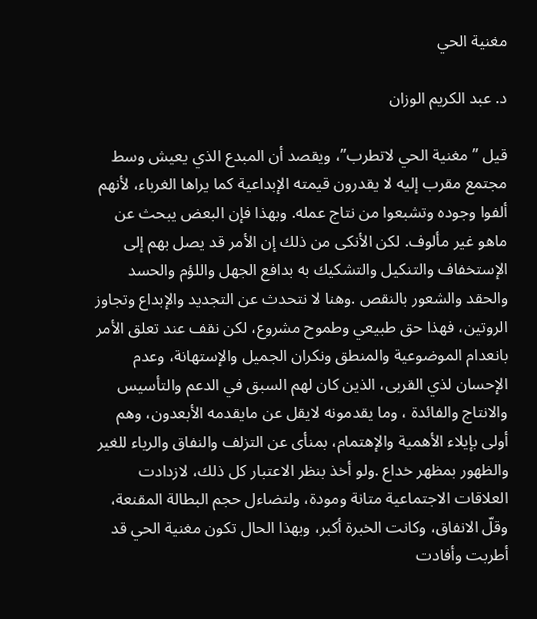مغنية الحي

د. عبد الكريم الوزان

قيل ” مغنية الحي لاتطرب”، ويقصد أن المبدع الذي يعيش وسط مجتمع مقرب إليه لا يقدرون قيمته الإبداعية كما يراها الغرباء، لأنهم ألفوا وجوده وتشبعوا من نتاج عمله. وبهذا فإن البعض يبحث عن ماهو غير مألوف. لكن الأنكى من ذلك إن الأمر قد يصل بهم إلى الإستخفاف والتنكيل والتشكيك به بدافع الجهل واللؤم والحسد والحقد والشعور بالنقص .وهنا لا نتحدث عن التجديد والإبداع وتجاوز الروتين، فهذا حق طبيعي وطموح مشروع، لكن نقف عند تعلق الأمر بانعدام الموضوعية والمنطق ونكران الجميل والإستهانة، وعدم الإحسان لذي القربى، الذين كان لهم السبق في الدعم والتأسيس والانتاج والفائدة ، وما يقدمونه لايقل عن مايقدمه الأبعدون، وهم أولى بإيلاء الأهمية والإهتمام، بمنأى عن التزلف والنفاق والرياء للغير والظهور بمظهر خداع .ولو أخذ بنظر الاعتبار كل ذلك، لازدادت العلاقات الاجتماعية متانة ومودة، ولتضاءل حجم البطالة المقنعة، وقلّ الانفاق، وكانت الخبرة أكبر، وبهذا الحال تكون مغنية الحي قد أطربت وأفادت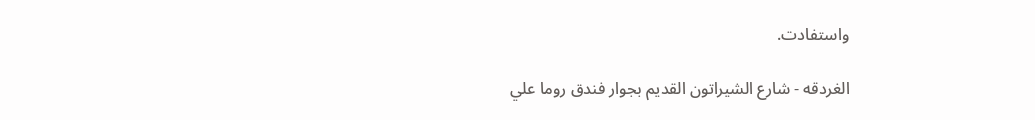واستفادت.

الغردقه - شارع الشيراتون القديم بجوار فندق روما علي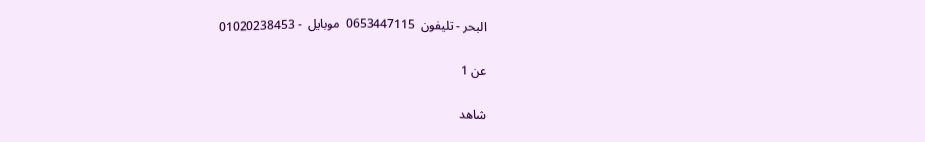البحر - تليفون  0653447115  موبايل  - 01020238453

عن 1

شاهد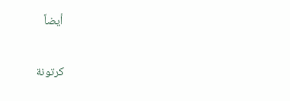أيضاً

كرتونة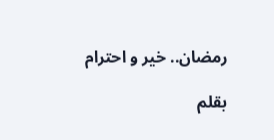رمضان.. خير و احترام

بقلم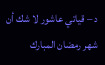د – قياتي عاشور لا شك أن شهر رمضان المبارك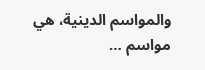والمواسم الدينية، هي مواسم …